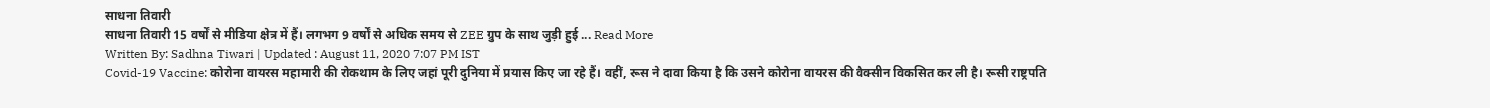साधना तिवारी
साधना तिवारी 15 वर्षों से मीडिया क्षेत्र में हैं। लगभग 9 वर्षों से अधिक समय से ZEE ग्रुप के साथ जुड़ी हुई ... Read More
Written By: Sadhna Tiwari | Updated : August 11, 2020 7:07 PM IST
Covid-19 Vaccine: कोरोना वायरस महामारी की रोकथाम के लिए जहां पूरी दुनिया में प्रयास किए जा रहे हैं। वहीं, रूस ने दावा किया है कि उसने कोरोना वायरस की वैक्सीन विकसित कर ली है। रूसी राष्ट्रपति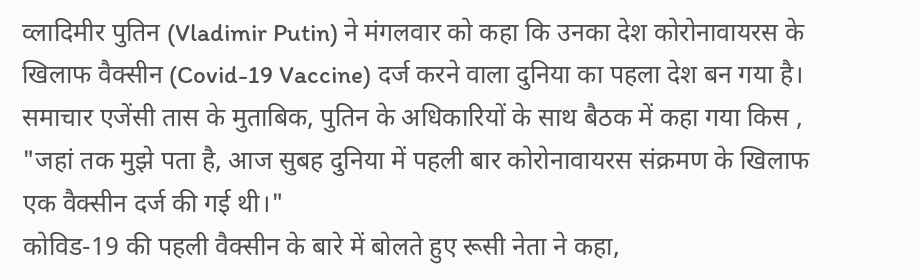व्लादिमीर पुतिन (Vladimir Putin) ने मंगलवार को कहा कि उनका देश कोरोनावायरस के खिलाफ वैक्सीन (Covid-19 Vaccine) दर्ज करने वाला दुनिया का पहला देश बन गया है। समाचार एजेंसी तास के मुताबिक, पुतिन के अधिकारियों के साथ बैठक में कहा गया किस , "जहां तक मुझे पता है, आज सुबह दुनिया में पहली बार कोरोनावायरस संक्रमण के खिलाफ एक वैक्सीन दर्ज की गई थी।"
कोविड-19 की पहली वैक्सीन के बारे में बोलते हुए रूसी नेता ने कहा,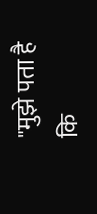"मुझे पता है कि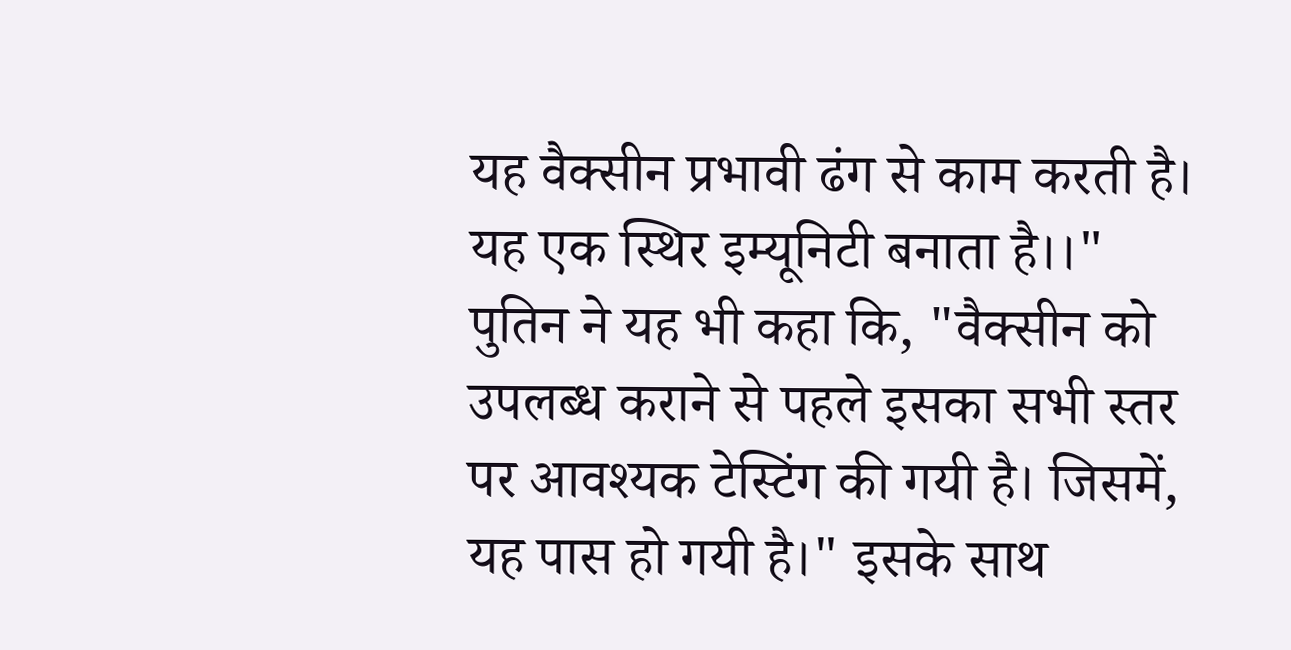यह वैक्सीन प्रभावी ढंग से काम करती है। यह एक स्थिर इम्यूनिटी बनाता है।।" पुतिन ने यह भी कहा कि, "वैक्सीन को उपलब्ध कराने से पहले इसका सभी स्तर पर आवश्यक टेस्टिंग की गयी है। जिसमें, यह पास हो गयी है।" इसके साथ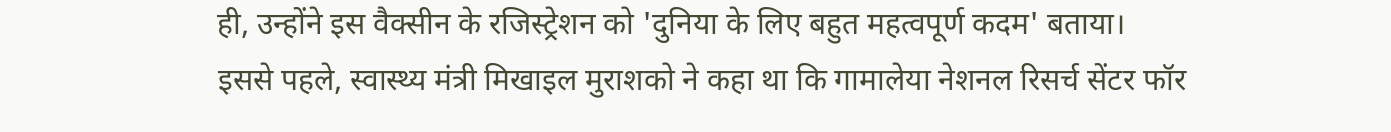ही, उन्होंने इस वैक्सीन के रजिस्ट्रेशन को 'दुनिया के लिए बहुत महत्वपूर्ण कदम' बताया।
इससे पहले, स्वास्थ्य मंत्री मिखाइल मुराशको ने कहा था कि गामालेया नेशनल रिसर्च सेंटर फॉर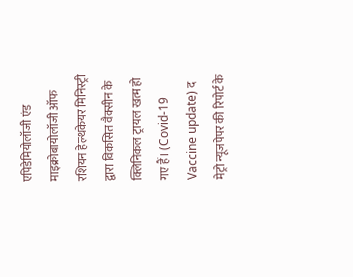एपिडेमियोलॉजी एंड माइक्रोबायोलॉजी ऑफ रशियन हेल्थकेयर मिनिस्ट्री द्वारा विकसित वैक्सीन के क्लिनिकल ट्रायल खत्म हो गए हैं। (Covid-19 Vaccine update) द मेट्रो न्यूजपेपर की रिपोर्ट के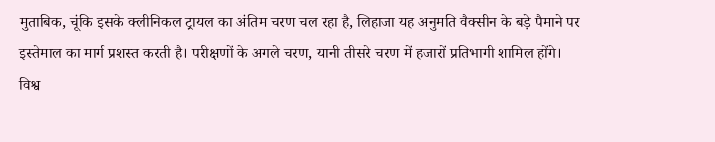मुताबिक, चूंकि इसके क्लीनिकल ट्रायल का अंतिम चरण चल रहा है, लिहाजा यह अनुमति वैक्सीन के बड़े पैमाने पर इस्तेमाल का मार्ग प्रशस्त करती है। परीक्षणों के अगले चरण, यानी तीसरे चरण में हजारों प्रतिभागी शामिल होंगे।
विश्व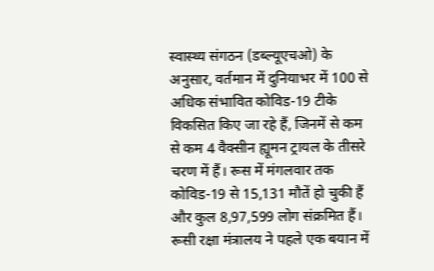स्वास्थ्य संगठन (डब्ल्यूएचओ) के अनुसार, वर्तमान में दुनियाभर में 100 से अधिक संभावित कोविड-19 टीके विकसित किए जा रहे हैं, जिनमें से कम से कम 4 वैक्सीन ह्यूमन ट्रायल के तीसरे चरण में हैं। रूस में मंगलवार तक कोविड-19 से 15,131 मौतें हो चुकी हैं और कुल 8,97,599 लोग संक्रमित हैं।
रूसी रक्षा मंत्रालय ने पहले एक बयान में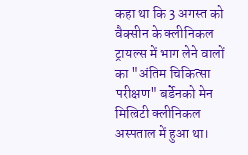कहा था कि 3 अगस्त को वैक्सीन के क्लीनिकल ट्रायल्स में भाग लेने वालों का "अंतिम चिकित्सा परीक्षण" बर्डेनको मेन मिल्रिटी क्लीनिकल अस्पताल में हुआ था।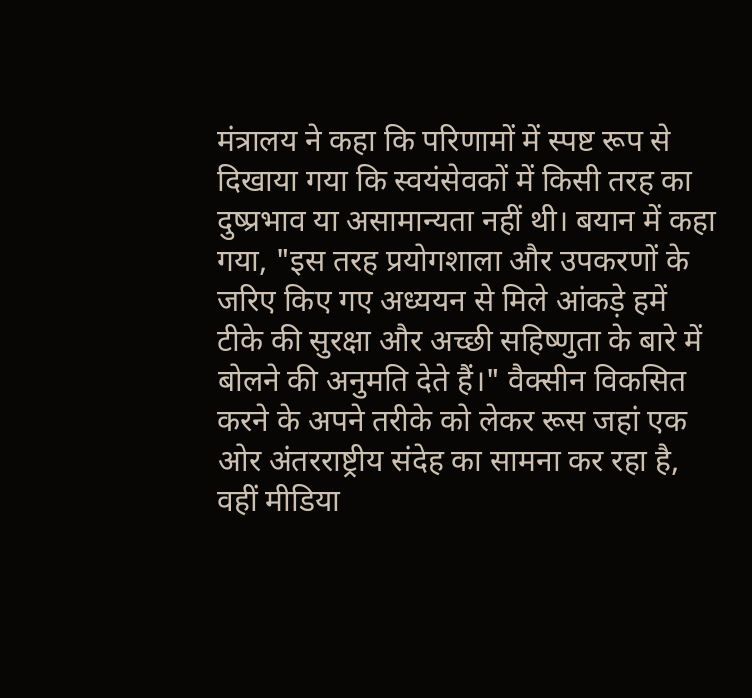मंत्रालय ने कहा कि परिणामों में स्पष्ट रूप से दिखाया गया कि स्वयंसेवकों में किसी तरह का दुष्प्रभाव या असामान्यता नहीं थी। बयान में कहा गया, "इस तरह प्रयोगशाला और उपकरणों के जरिए किए गए अध्ययन से मिले आंकड़े हमें टीके की सुरक्षा और अच्छी सहिष्णुता के बारे में बोलने की अनुमति देते हैं।" वैक्सीन विकसित करने के अपने तरीके को लेकर रूस जहां एक ओर अंतरराष्ट्रीय संदेह का सामना कर रहा है, वहीं मीडिया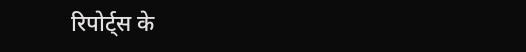रिपोर्ट्स के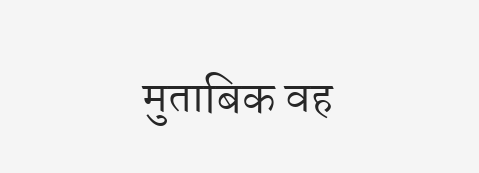मुताबिक वह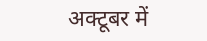अक्टूबर में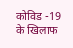कोविड -19 के खिलाफ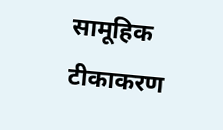सामूहिक टीकाकरण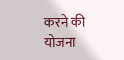करने की योजना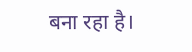बना रहा है।